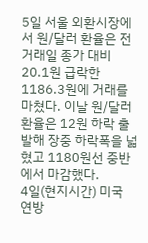5일 서울 외환시장에서 원/달러 환율은 전 거래일 종가 대비 20.1원 급락한 1186.3원에 거래를 마쳤다. 이날 원/달러 환율은 12원 하락 출발해 장중 하락폭을 넓혔고 1180원선 중반에서 마감했다.
4일(현지시간) 미국 연방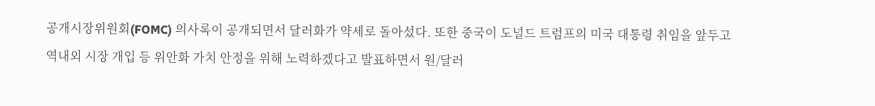공개시장위원회(FOMC) 의사록이 공개되면서 달러화가 약세로 돌아섰다. 또한 중국이 도널드 트럼프의 미국 대통령 취임을 앞두고 역내외 시장 개입 등 위안화 가치 안정을 위해 노력하겠다고 발표하면서 원/달러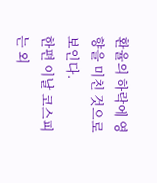환율의 하락에 영향을 미친 것으로 보인다.
한편 이날 코스피는 외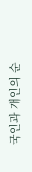국인과 개인의 순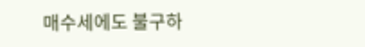매수세에도 불구하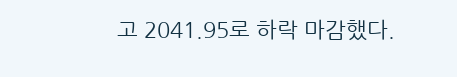고 2041.95로 하락 마감했다.